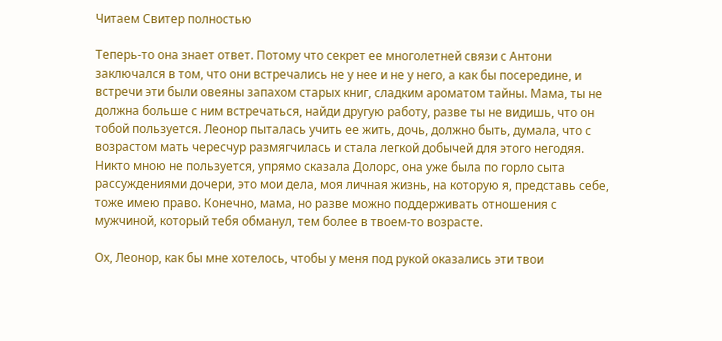Читаем Свитер полностью

Теперь-то она знает ответ. Потому что секрет ее многолетней связи с Антони заключался в том, что они встречались не у нее и не у него, а как бы посередине, и встречи эти были овеяны запахом старых книг, сладким ароматом тайны. Мама, ты не должна больше с ним встречаться, найди другую работу, разве ты не видишь, что он тобой пользуется. Леонор пыталась учить ее жить, дочь, должно быть, думала, что с возрастом мать чересчур размягчилась и стала легкой добычей для этого негодяя. Никто мною не пользуется, упрямо сказала Долорс, она уже была по горло сыта рассуждениями дочери, это мои дела, моя личная жизнь, на которую я, представь себе, тоже имею право. Конечно, мама, но разве можно поддерживать отношения с мужчиной, который тебя обманул, тем более в твоем-то возрасте.

Ох, Леонор, как бы мне хотелось, чтобы у меня под рукой оказались эти твои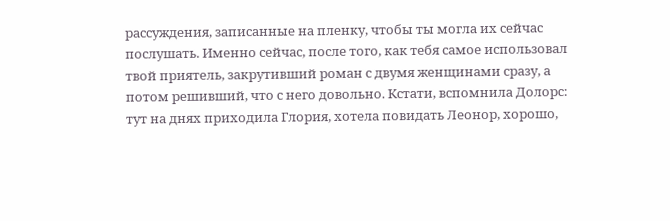рассуждения, записанные на пленку, чтобы ты могла их сейчас послушать. Именно сейчас, после того, как тебя самое использовал твой приятель, закрутивший роман с двумя женщинами сразу, а потом решивший, что с него довольно. Кстати, вспомнила Долорс: тут на днях приходила Глория, хотела повидать Леонор, хорошо,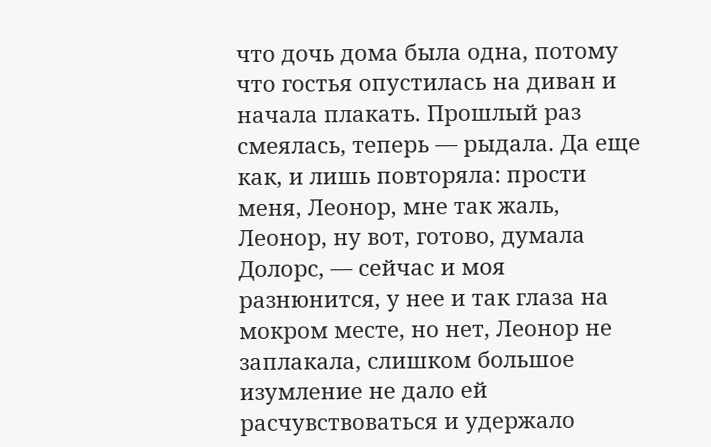что дочь дома была одна, потому что гостья опустилась на диван и начала плакать. Прошлый раз смеялась, теперь — рыдала. Да еще как, и лишь повторяла: прости меня, Леонор, мне так жаль, Леонор, ну вот, готово, думала Долорс, — сейчас и моя разнюнится, у нее и так глаза на мокром месте, но нет, Леонор не заплакала, слишком большое изумление не дало ей расчувствоваться и удержало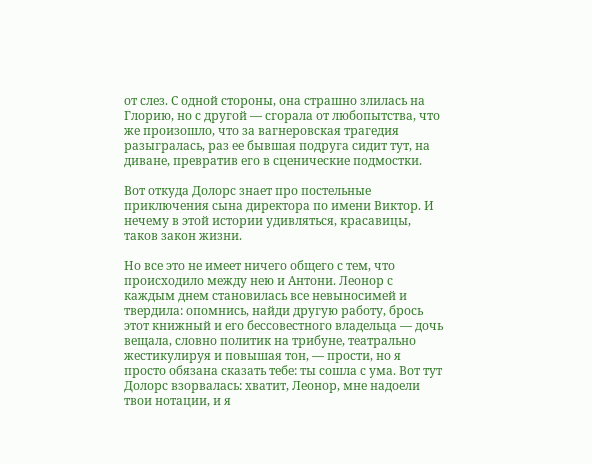от слез. С одной стороны, она страшно злилась на Глорию, но с другой — сгорала от любопытства, что же произошло, что за вагнеровская трагедия разыгралась, раз ее бывшая подруга сидит тут, на диване, превратив его в сценические подмостки.

Вот откуда Долорс знает про постельные приключения сына директора по имени Виктор. И нечему в этой истории удивляться, красавицы, таков закон жизни.

Но все это не имеет ничего общего с тем, что происходило между нею и Антони. Леонор с каждым днем становилась все невыносимей и твердила: опомнись, найди другую работу, брось этот книжный и его бессовестного владельца — дочь вещала, словно политик на трибуне, театрально жестикулируя и повышая тон, — прости, но я просто обязана сказать тебе: ты сошла с ума. Вот тут Долорс взорвалась: хватит, Леонор, мне надоели твои нотации, и я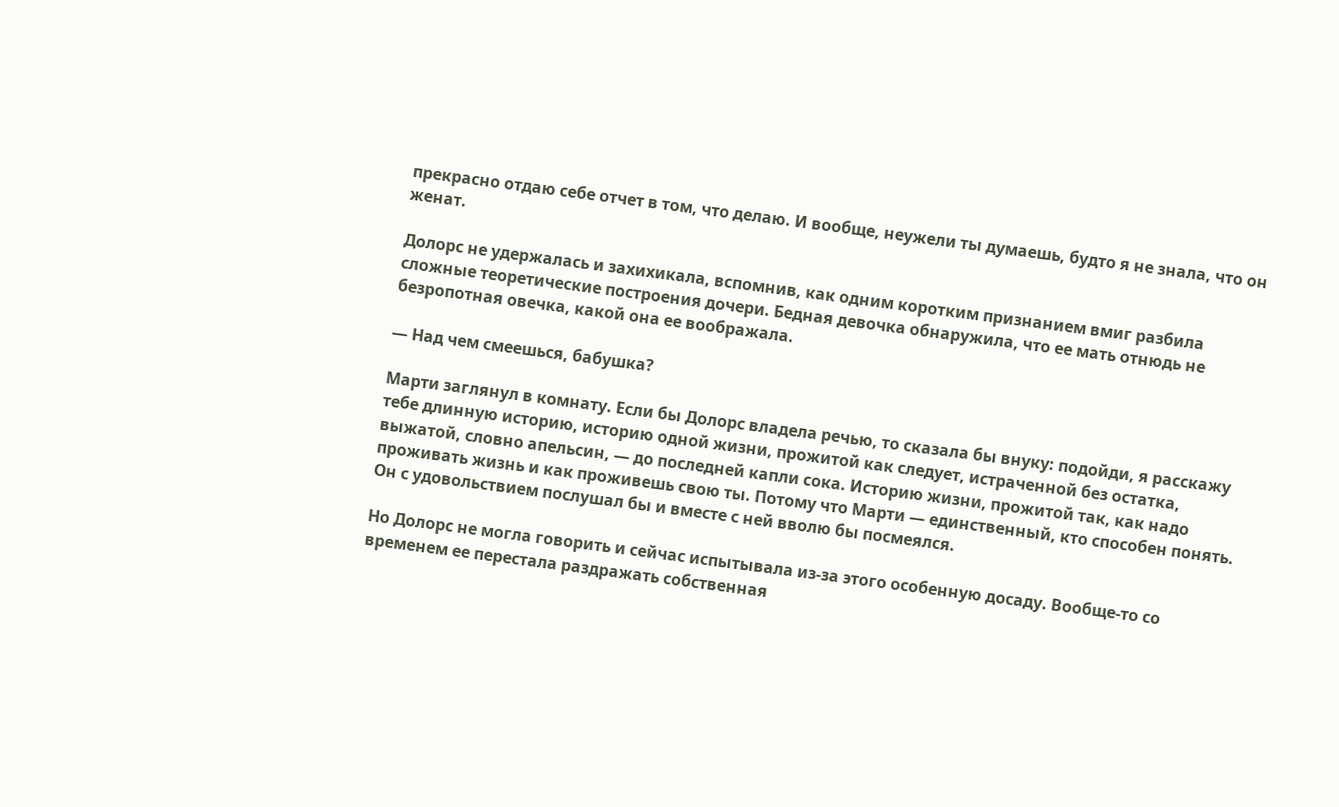прекрасно отдаю себе отчет в том, что делаю. И вообще, неужели ты думаешь, будто я не знала, что он женат.

Долорс не удержалась и захихикала, вспомнив, как одним коротким признанием вмиг разбила сложные теоретические построения дочери. Бедная девочка обнаружила, что ее мать отнюдь не безропотная овечка, какой она ее воображала.

— Над чем смеешься, бабушка?

Марти заглянул в комнату. Если бы Долорс владела речью, то сказала бы внуку: подойди, я расскажу тебе длинную историю, историю одной жизни, прожитой как следует, истраченной без остатка, выжатой, словно апельсин, — до последней капли сока. Историю жизни, прожитой так, как надо проживать жизнь и как проживешь свою ты. Потому что Марти — единственный, кто способен понять. Он с удовольствием послушал бы и вместе с ней вволю бы посмеялся.

Но Долорс не могла говорить и сейчас испытывала из-за этого особенную досаду. Вообще-то со временем ее перестала раздражать собственная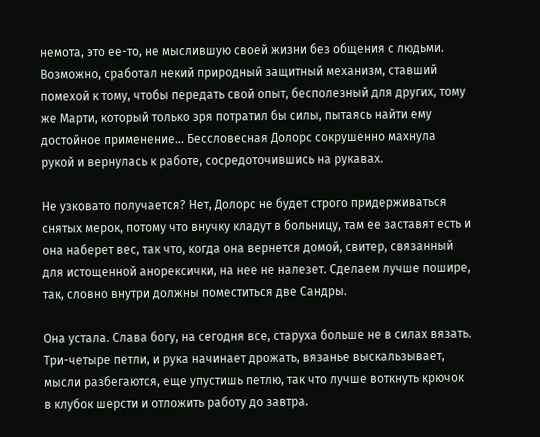немота, это ее-то, не мыслившую своей жизни без общения с людьми. Возможно, сработал некий природный защитный механизм, ставший помехой к тому, чтобы передать свой опыт, бесполезный для других, тому же Марти, который только зря потратил бы силы, пытаясь найти ему достойное применение… Бессловесная Долорс сокрушенно махнула рукой и вернулась к работе, сосредоточившись на рукавах.

Не узковато получается? Нет, Долорс не будет строго придерживаться снятых мерок, потому что внучку кладут в больницу, там ее заставят есть и она наберет вес, так что, когда она вернется домой, свитер, связанный для истощенной анорексички, на нее не налезет. Сделаем лучше пошире, так, словно внутри должны поместиться две Сандры.

Она устала. Слава богу, на сегодня все, старуха больше не в силах вязать. Три-четыре петли, и рука начинает дрожать, вязанье выскальзывает, мысли разбегаются, еще упустишь петлю, так что лучше воткнуть крючок в клубок шерсти и отложить работу до завтра.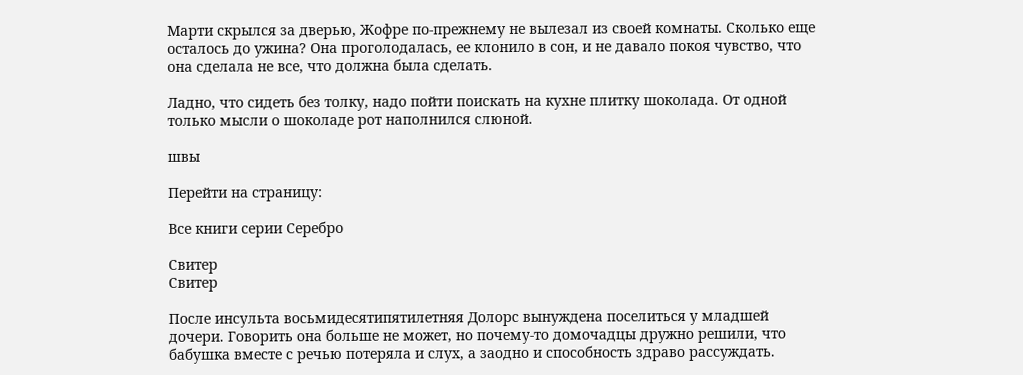Марти скрылся за дверью, Жофре по-прежнему не вылезал из своей комнаты. Сколько еще осталось до ужина? Она проголодалась, ее клонило в сон, и не давало покоя чувство, что она сделала не все, что должна была сделать.

Ладно, что сидеть без толку, надо пойти поискать на кухне плитку шоколада. От одной только мысли о шоколаде рот наполнился слюной.

швы

Перейти на страницу:

Все книги серии Серебро

Свитер
Свитер

После инсульта восьмидесятипятилетняя Долорс вынуждена поселиться у младшей дочери. Говорить она больше не может, но почему-то домочадцы дружно решили, что бабушка вместе с речью потеряла и слух, а заодно и способность здраво рассуждать.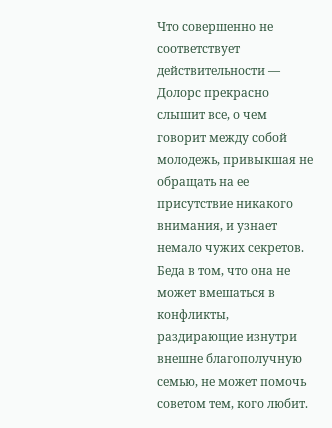Что совершенно не соответствует действительности — Долорс прекрасно слышит все, о чем говорит между собой молодежь, привыкшая не обращать на ее присутствие никакого внимания, и узнает немало чужих секретов. Беда в том, что она не может вмешаться в конфликты, раздирающие изнутри внешне благополучную семью, не может помочь советом тем, кого любит.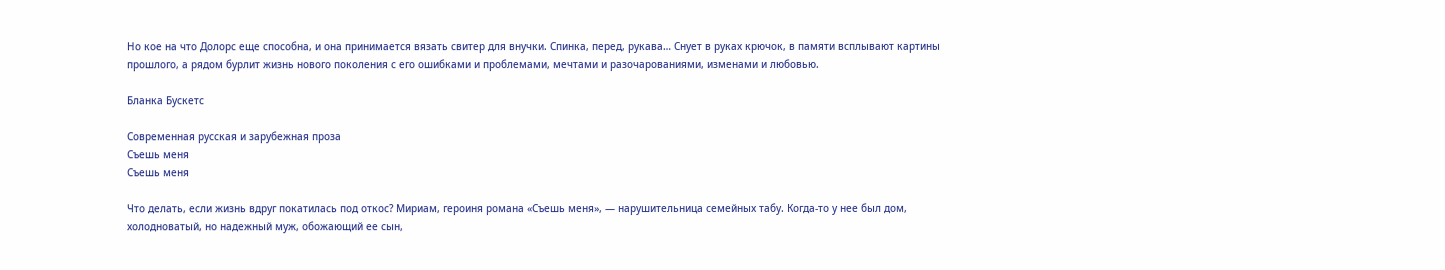Но кое на что Долорс еще способна, и она принимается вязать свитер для внучки. Спинка, перед, рукава… Снует в руках крючок, в памяти всплывают картины прошлого, а рядом бурлит жизнь нового поколения с его ошибками и проблемами, мечтами и разочарованиями, изменами и любовью.

Бланка Бускетс

Современная русская и зарубежная проза
Съешь меня
Съешь меня

Что делать, если жизнь вдруг покатилась под откос? Мириам, героиня романа «Съешь меня», — нарушительница семейных табу. Когда-то у нее был дом, холодноватый, но надежный муж, обожающий ее сын,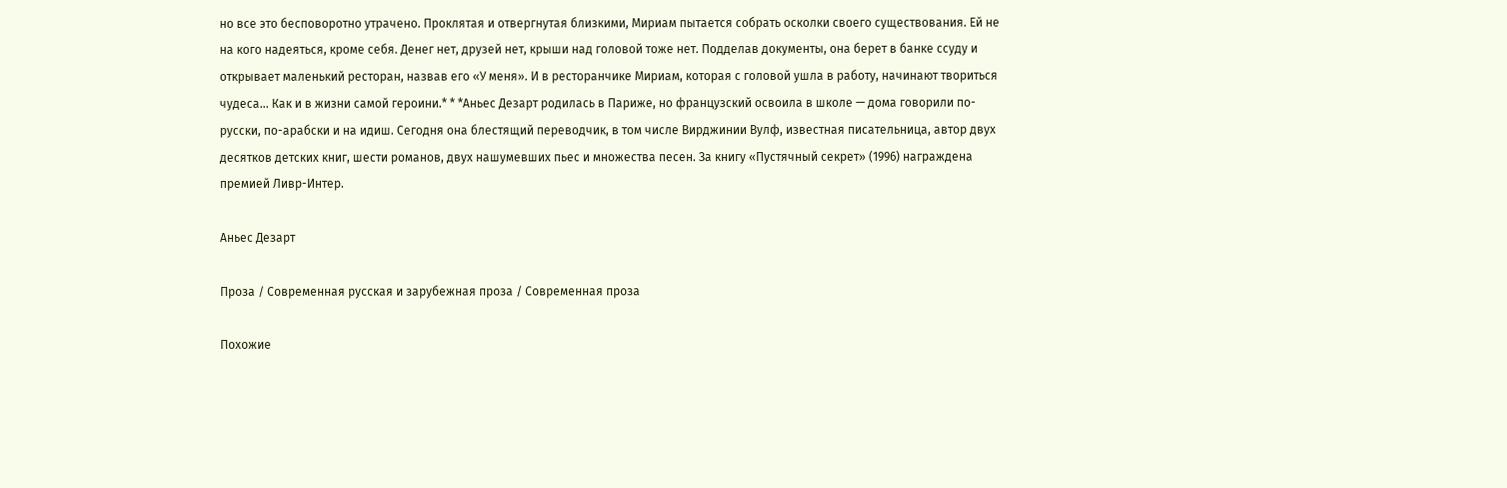но все это бесповоротно утрачено. Проклятая и отвергнутая близкими, Мириам пытается собрать осколки своего существования. Ей не на кого надеяться, кроме себя. Денег нет, друзей нет, крыши над головой тоже нет. Подделав документы, она берет в банке ссуду и открывает маленький ресторан, назвав его «У меня». И в ресторанчике Мириам, которая с головой ушла в работу, начинают твориться чудеса... Как и в жизни самой героини.* * *Аньес Дезарт родилась в Париже, но французский освоила в школе — дома говорили по-русски, по-арабски и на идиш. Сегодня она блестящий переводчик, в том числе Вирджинии Вулф, известная писательница, автор двух десятков детских книг, шести романов, двух нашумевших пьес и множества песен. За книгу «Пустячный секрет» (1996) награждена премией Ливр-Интер.

Аньес Дезарт

Проза / Современная русская и зарубежная проза / Современная проза

Похожие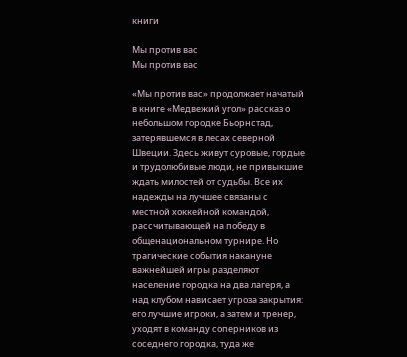книги

Мы против вас
Мы против вас

«Мы против вас» продолжает начатый в книге «Медвежий угол» рассказ о небольшом городке Бьорнстад, затерявшемся в лесах северной Швеции. Здесь живут суровые, гордые и трудолюбивые люди, не привыкшие ждать милостей от судьбы. Все их надежды на лучшее связаны с местной хоккейной командой, рассчитывающей на победу в общенациональном турнире. Но трагические события накануне важнейшей игры разделяют население городка на два лагеря, а над клубом нависает угроза закрытия: его лучшие игроки, а затем и тренер, уходят в команду соперников из соседнего городка, туда же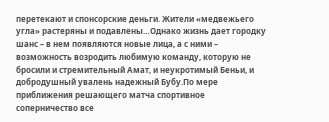перетекают и спонсорские деньги. Жители «медвежьего угла» растеряны и подавлены…Однако жизнь дает городку шанс – в нем появляются новые лица, а с ними – возможность возродить любимую команду, которую не бросили и стремительный Амат, и неукротимый Беньи, и добродушный увалень надежный Бубу.По мере приближения решающего матча спортивное соперничество все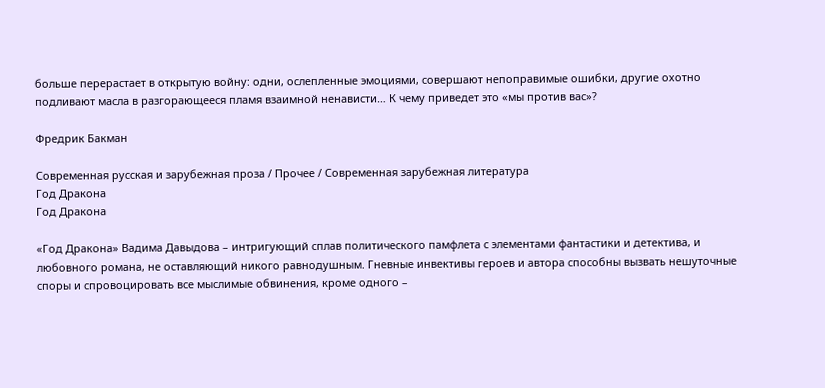больше перерастает в открытую войну: одни, ослепленные эмоциями, совершают непоправимые ошибки, другие охотно подливают масла в разгорающееся пламя взаимной ненависти… К чему приведет это «мы против вас»?

Фредрик Бакман

Современная русская и зарубежная проза / Прочее / Современная зарубежная литература
Год Дракона
Год Дракона

«Год Дракона» Вадима Давыдова – интригующий сплав политического памфлета с элементами фантастики и детектива, и любовного романа, не оставляющий никого равнодушным. Гневные инвективы героев и автора способны вызвать нешуточные споры и спровоцировать все мыслимые обвинения, кроме одного –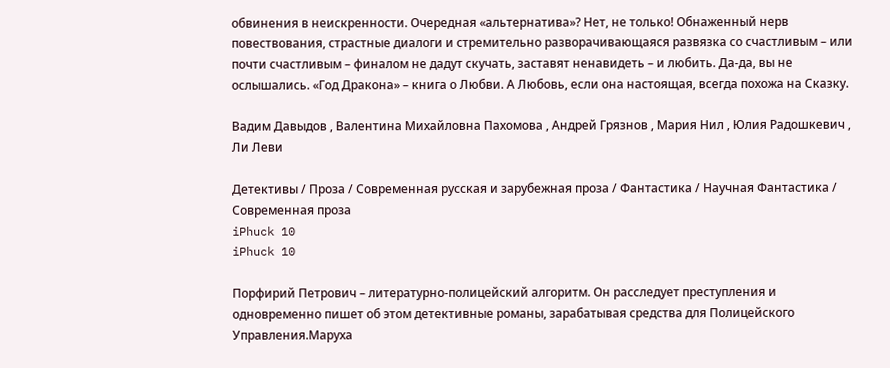обвинения в неискренности. Очередная «альтернатива»? Нет, не только! Обнаженный нерв повествования, страстные диалоги и стремительно разворачивающаяся развязка со счастливым – или почти счастливым – финалом не дадут скучать, заставят ненавидеть – и любить. Да-да, вы не ослышались. «Год Дракона» – книга о Любви. А Любовь, если она настоящая, всегда похожа на Сказку.

Вадим Давыдов , Валентина Михайловна Пахомова , Андрей Грязнов , Мария Нил , Юлия Радошкевич , Ли Леви

Детективы / Проза / Современная русская и зарубежная проза / Фантастика / Научная Фантастика / Современная проза
iPhuck 10
iPhuck 10

Порфирий Петрович – литературно-полицейский алгоритм. Он расследует преступления и одновременно пишет об этом детективные романы, зарабатывая средства для Полицейского Управления.Маруха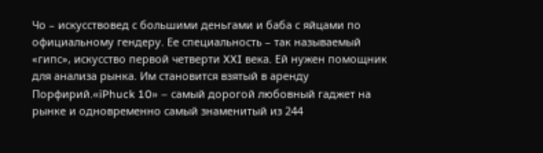Чо – искусствовед с большими деньгами и баба с яйцами по официальному гендеру. Ее специальность – так называемый «гипс», искусство первой четверти XXI века. Ей нужен помощник для анализа рынка. Им становится взятый в аренду Порфирий.«iPhuck 10» – самый дорогой любовный гаджет на рынке и одновременно самый знаменитый из 244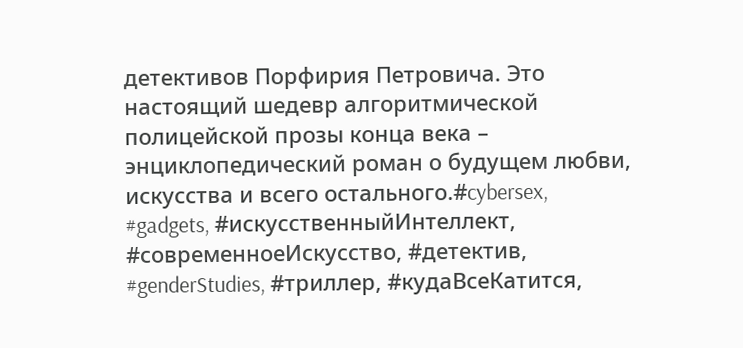детективов Порфирия Петровича. Это настоящий шедевр алгоритмической полицейской прозы конца века – энциклопедический роман о будущем любви, искусства и всего остального.#cybersex, #gadgets, #искусственныйИнтеллект, #современноеИскусство, #детектив, #genderStudies, #триллер, #кудаВсеКатится,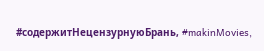#содержитНецензурнуюБрань, #makinMovies,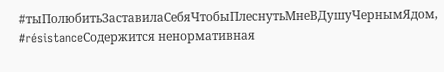#тыПолюбитьЗаставилаСебяЧтобыПлеснутьМнеВДушуЧернымЯдом, #résistanceСодержится ненормативная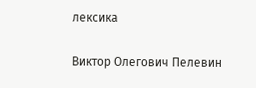лексика

Виктор Олегович Пелевин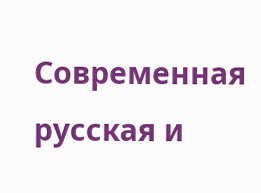Современная русская и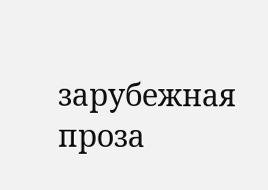зарубежная проза